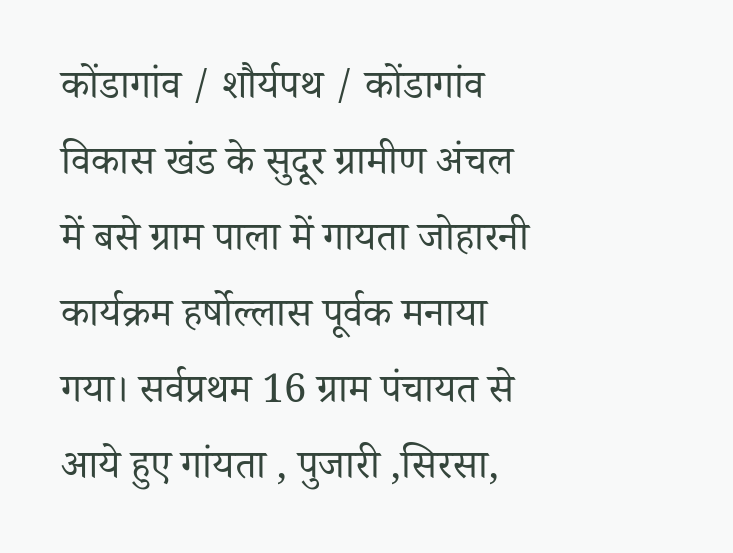कोंडागांव / शौर्यपथ / कोंडागांव विकास खंड के सुदूर ग्रामीण अंचल में बसे ग्राम पाला में गायता जोहारनी कार्यक्रम हर्षोल्लास पूर्वक मनाया गया। सर्वप्रथम 16 ग्राम पंचायत से आये हुए गांयता , पुजारी ,सिरसा,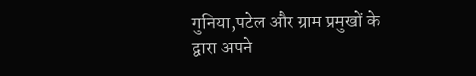गुनिया,पटेल और ग्राम प्रमुखों के द्वारा अपने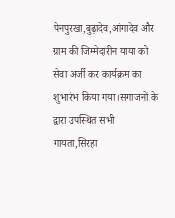पेनपुरखा,बुढ़ादेव,आंगादेव और ग्राम की जिम्मेदारीन याया को सेवा अर्जी कर कार्यक्रम का शुभारंभ किया गया।सगाजनों के द्वारा उपस्थित सभी गायता,सिरहा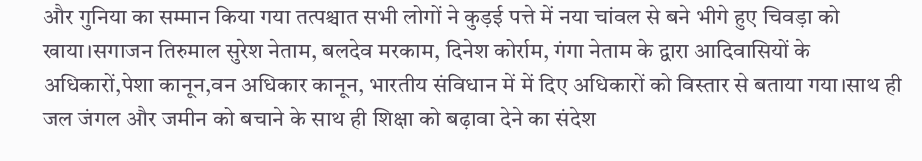और गुनिया का सम्मान किया गया तत्पश्चात सभी लोगों ने कुड़ई पत्ते में नया चांवल से बने भीगे हुए चिवड़ा को खाया।सगाजन तिरुमाल सुरेश नेताम, बलदेव मरकाम, दिनेश कोर्राम, गंगा नेताम के द्वारा आदिवासियों के अधिकारों,पेशा कानून,वन अधिकार कानून, भारतीय संविधान में में दिए अधिकारों को विस्तार से बताया गया।साथ ही जल जंगल और जमीन को बचाने के साथ ही शिक्षा को बढ़ावा देने का संदेश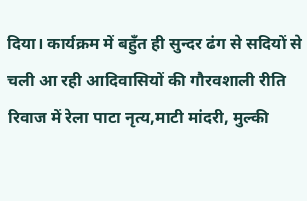दिया। कार्यक्रम में बहुँत ही सुन्दर ढंग से सदियों से चली आ रही आदिवासियों की गौरवशाली रीति रिवाज में रेला पाटा नृत्य,माटी मांदरी, मुल्की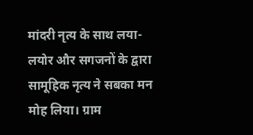मांदरी नृत्य के साथ लया-लयोर और सगजनों के द्वारा सामूहिक नृत्य ने सबका मन मोह लिया। ग्राम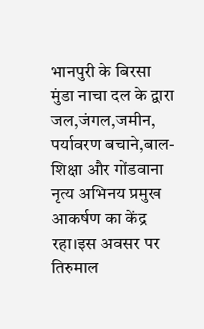भानपुरी के बिरसा मुंडा नाचा दल के द्वारा जल,जंगल,जमीन, पर्यावरण बचाने,बाल-शिक्षा और गोंडवाना नृत्य अभिनय प्रमुख आकर्षण का केंद्र रहा।इस अवसर पर तिरुमाल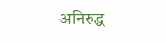अनिरुद्ध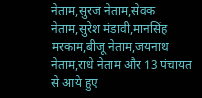नेताम,सुरज नेताम,सेवक नेताम,सुरेश मंडावी,मानसिंह मरकाम,बीजू नेताम,जयनाथ नेताम,राधे नेताम और 13 पंचायत से आये हुए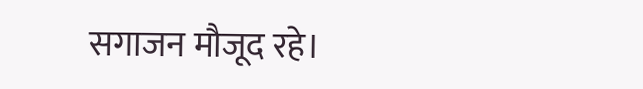सगाजन मौजूद रहे।